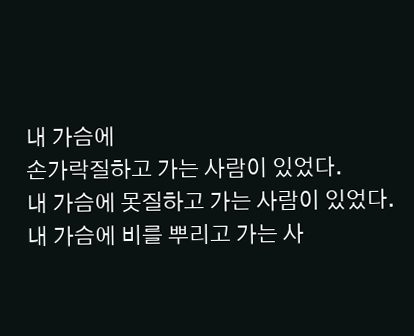내 가슴에
손가락질하고 가는 사람이 있었다.
내 가슴에 못질하고 가는 사람이 있었다.
내 가슴에 비를 뿌리고 가는 사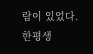람이 있었다.
한평생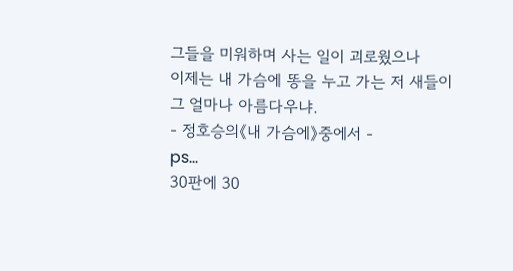그들을 미워하며 사는 일이 괴로웠으나
이제는 내 가슴에 똥을 누고 가는 저 새들이
그 얼마나 아름다우냐.
- 정호승의《내 가슴에》중에서 -
ps...
30판에 30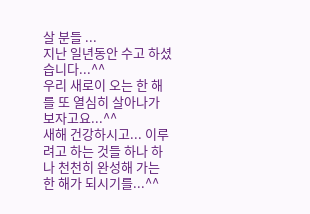살 분들 ...
지난 일년동안 수고 하셨습니다...^^
우리 새로이 오는 한 해를 또 열심히 살아나가 보자고요...^^
새해 건강하시고... 이루려고 하는 것들 하나 하나 천천히 완성해 가는 한 해가 되시기를...^^